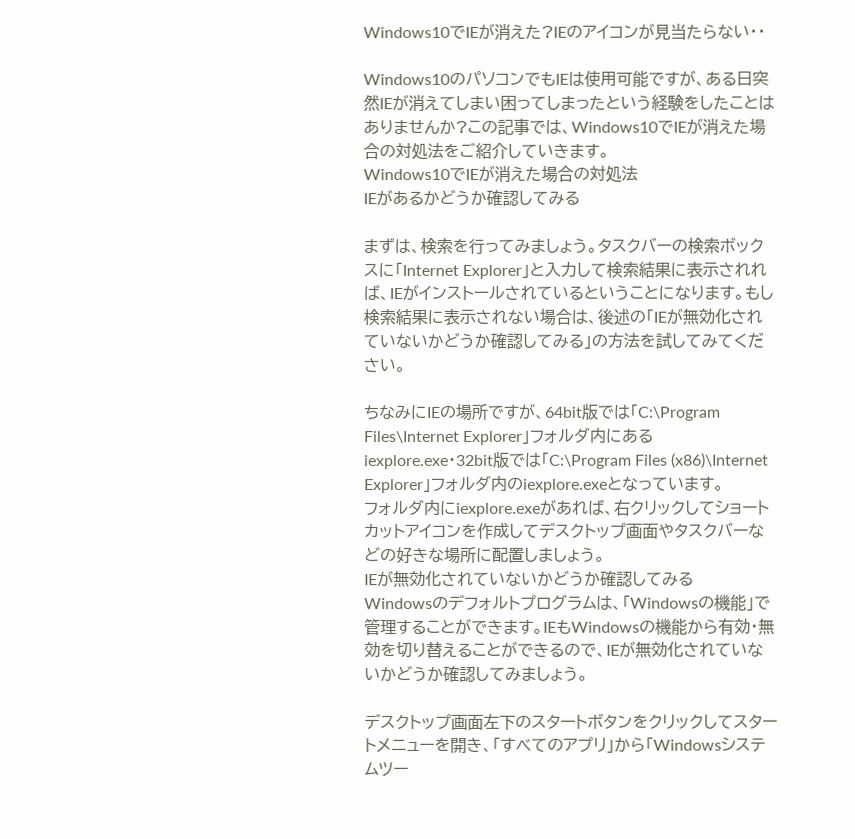Windows10でIEが消えた?IEのアイコンが見当たらない・・

Windows10のパソコンでもIEは使用可能ですが、ある日突然IEが消えてしまい困ってしまったという経験をしたことはありませんか?この記事では、Windows10でIEが消えた場合の対処法をご紹介していきます。
Windows10でIEが消えた場合の対処法
IEがあるかどうか確認してみる

まずは、検索を行ってみましょう。タスクバーの検索ボックスに「Internet Explorer」と入力して検索結果に表示されれば、IEがインストールされているということになります。もし検索結果に表示されない場合は、後述の「IEが無効化されていないかどうか確認してみる」の方法を試してみてください。

ちなみにIEの場所ですが、64bit版では「C:\Program Files\Internet Explorer」フォルダ内にあるiexplore.exe・32bit版では「C:\Program Files (x86)\Internet Explorer」フォルダ内のiexplore.exeとなっています。
フォルダ内にiexplore.exeがあれば、右クリックしてショートカットアイコンを作成してデスクトップ画面やタスクバーなどの好きな場所に配置しましょう。
IEが無効化されていないかどうか確認してみる
Windowsのデフォルトプログラムは、「Windowsの機能」で管理することができます。IEもWindowsの機能から有効・無効を切り替えることができるので、IEが無効化されていないかどうか確認してみましょう。

デスクトップ画面左下のスタートボタンをクリックしてスタートメニューを開き、「すべてのアプリ」から「Windowsシステムツー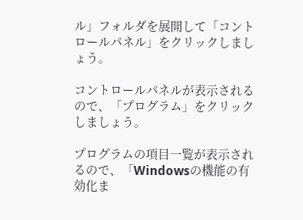ル」フォルダを展開して「コントロールパネル」をクリックしましょう。

コントロールパネルが表示されるので、「プログラム」をクリックしましょう。

プログラムの項目一覧が表示されるので、「Windowsの機能の有効化ま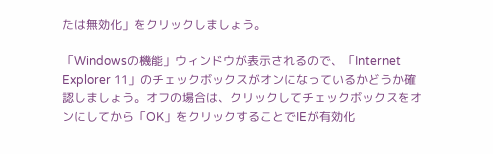たは無効化」をクリックしましょう。

「Windowsの機能」ウィンドウが表示されるので、「Internet Explorer 11」のチェックボックスがオンになっているかどうか確認しましょう。オフの場合は、クリックしてチェックボックスをオンにしてから「OK」をクリックすることでIEが有効化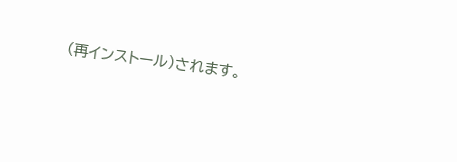(再インストール)されます。